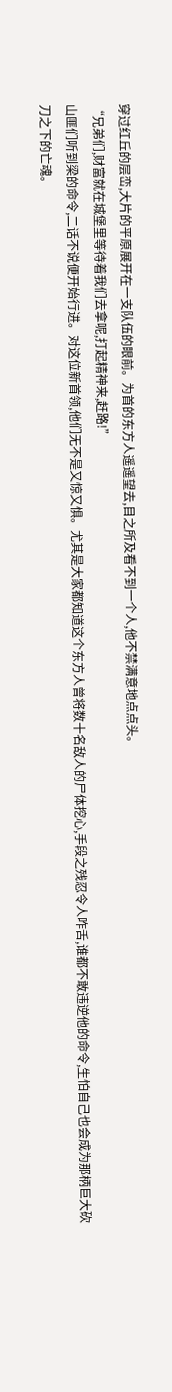穿过红丘的层峦,大片的平原展开在一支队伍的眼前。为首的东方人遥遥望去,目之所及看不到一个人,他不禁满意地点点头。
“兄弟们,财富就在城堡里等待着我们去拿呢,打起精神来,赶路!”
山匪们听到梁的命令,二话不说便开始行进。对这位新首领,他们无不是又惊又惧。尤其是大家都知道这个东方人曾将数十名敌人的尸体挖心,手段之残忍令人咋舌,谁都不敢违逆他的命令,生怕自己也会成为那柄巨大砍刀之下的亡魂。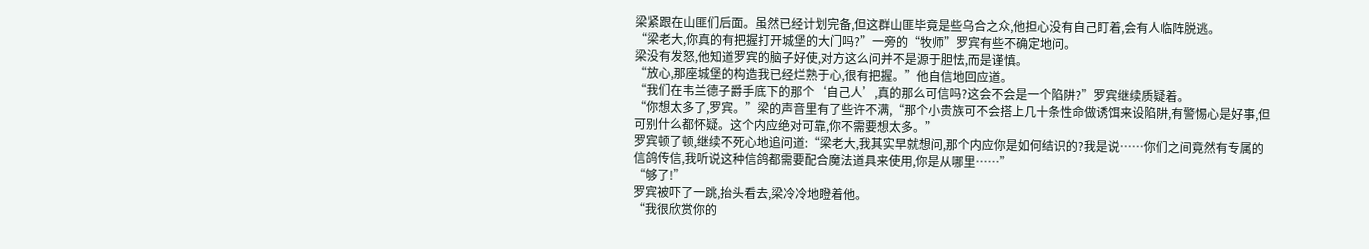梁紧跟在山匪们后面。虽然已经计划完备,但这群山匪毕竟是些乌合之众,他担心没有自己盯着,会有人临阵脱逃。
“梁老大,你真的有把握打开城堡的大门吗?”一旁的“牧师”罗宾有些不确定地问。
梁没有发怒,他知道罗宾的脑子好使,对方这么问并不是源于胆怯,而是谨慎。
“放心,那座城堡的构造我已经烂熟于心,很有把握。”他自信地回应道。
“我们在韦兰德子爵手底下的那个‘自己人’,真的那么可信吗?这会不会是一个陷阱?”罗宾继续质疑着。
“你想太多了,罗宾。”梁的声音里有了些许不满,“那个小贵族可不会搭上几十条性命做诱饵来设陷阱,有警惕心是好事,但可别什么都怀疑。这个内应绝对可靠,你不需要想太多。”
罗宾顿了顿,继续不死心地追问道:“梁老大,我其实早就想问,那个内应你是如何结识的?我是说……你们之间竟然有专属的信鸽传信,我听说这种信鸽都需要配合魔法道具来使用,你是从哪里……”
“够了!”
罗宾被吓了一跳,抬头看去,梁冷冷地瞪着他。
“我很欣赏你的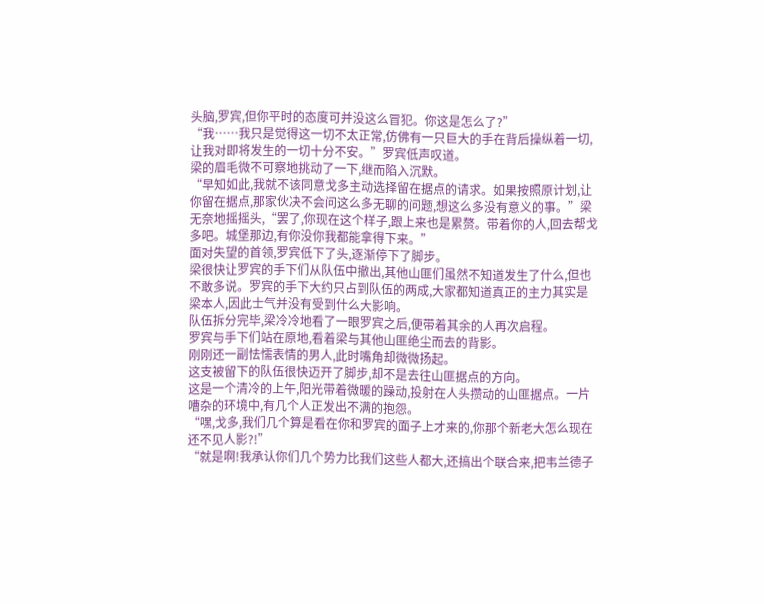头脑,罗宾,但你平时的态度可并没这么冒犯。你这是怎么了?”
“我……我只是觉得这一切不太正常,仿佛有一只巨大的手在背后操纵着一切,让我对即将发生的一切十分不安。”罗宾低声叹道。
梁的眉毛微不可察地挑动了一下,继而陷入沉默。
“早知如此,我就不该同意戈多主动选择留在据点的请求。如果按照原计划,让你留在据点,那家伙决不会问这么多无聊的问题,想这么多没有意义的事。”梁无奈地摇摇头,“罢了,你现在这个样子,跟上来也是累赘。带着你的人,回去帮戈多吧。城堡那边,有你没你我都能拿得下来。”
面对失望的首领,罗宾低下了头,逐渐停下了脚步。
梁很快让罗宾的手下们从队伍中撤出,其他山匪们虽然不知道发生了什么,但也不敢多说。罗宾的手下大约只占到队伍的两成,大家都知道真正的主力其实是梁本人,因此士气并没有受到什么大影响。
队伍拆分完毕,梁冷冷地看了一眼罗宾之后,便带着其余的人再次启程。
罗宾与手下们站在原地,看着梁与其他山匪绝尘而去的背影。
刚刚还一副怯懦表情的男人,此时嘴角却微微扬起。
这支被留下的队伍很快迈开了脚步,却不是去往山匪据点的方向。
这是一个清冷的上午,阳光带着微暖的躁动,投射在人头攒动的山匪据点。一片嘈杂的环境中,有几个人正发出不满的抱怨。
“嘿,戈多,我们几个算是看在你和罗宾的面子上才来的,你那个新老大怎么现在还不见人影?!”
“就是啊!我承认你们几个势力比我们这些人都大,还搞出个联合来,把韦兰德子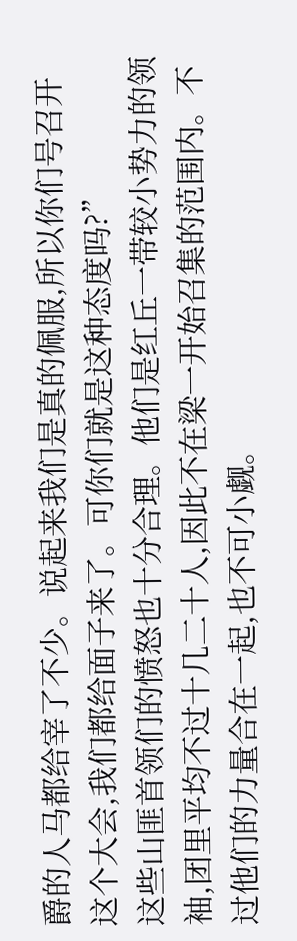爵的人马都给宰了不少。说起来我们是真的佩服,所以你们号召开这个大会,我们都给面子来了。可你们就是这种态度吗?”
这些山匪首领们的愤怒也十分合理。他们是红丘一带较小势力的领袖,团里平均不过十几二十人,因此不在梁一开始召集的范围内。不过他们的力量合在一起,也不可小觑。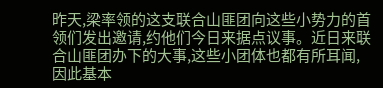昨天,梁率领的这支联合山匪团向这些小势力的首领们发出邀请,约他们今日来据点议事。近日来联合山匪团办下的大事,这些小团体也都有所耳闻,因此基本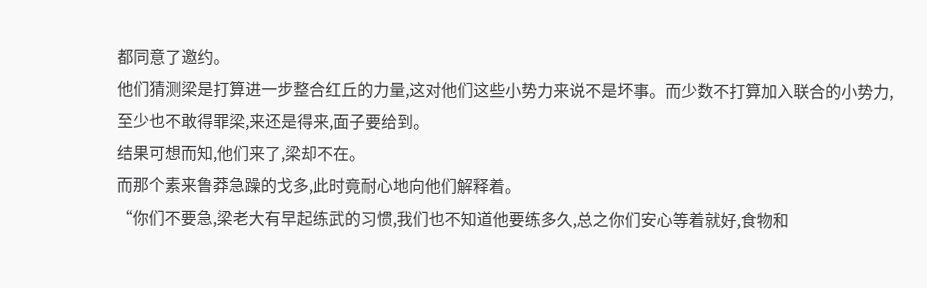都同意了邀约。
他们猜测梁是打算进一步整合红丘的力量,这对他们这些小势力来说不是坏事。而少数不打算加入联合的小势力,至少也不敢得罪梁,来还是得来,面子要给到。
结果可想而知,他们来了,梁却不在。
而那个素来鲁莽急躁的戈多,此时竟耐心地向他们解释着。
“你们不要急,梁老大有早起练武的习惯,我们也不知道他要练多久,总之你们安心等着就好,食物和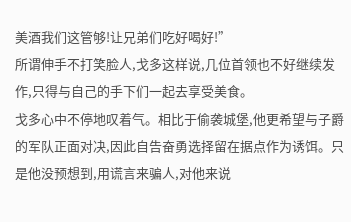美酒我们这管够!让兄弟们吃好喝好!”
所谓伸手不打笑脸人,戈多这样说,几位首领也不好继续发作,只得与自己的手下们一起去享受美食。
戈多心中不停地叹着气。相比于偷袭城堡,他更希望与子爵的军队正面对决,因此自告奋勇选择留在据点作为诱饵。只是他没预想到,用谎言来骗人,对他来说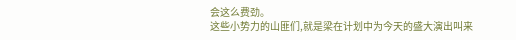会这么费劲。
这些小势力的山匪们,就是梁在计划中为今天的盛大演出叫来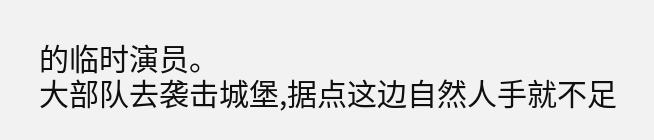的临时演员。
大部队去袭击城堡,据点这边自然人手就不足